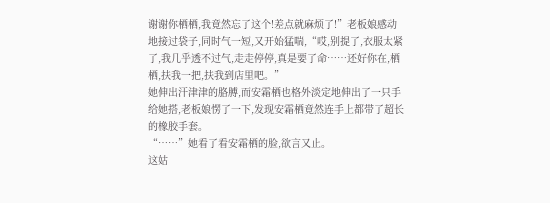谢谢你栖栖,我竟然忘了这个!差点就麻烦了!”老板娘感动地接过袋子,同时气一短,又开始猛喘,“哎,别提了,衣服太紧了,我几乎透不过气,走走停停,真是要了命……还好你在,栖栖,扶我一把,扶我到店里吧。”
她伸出汗津津的胳膊,而安霜栖也格外淡定地伸出了一只手给她搭,老板娘愣了一下,发现安霜栖竟然连手上都带了超长的橡胶手套。
“……”她看了看安霜栖的脸,欲言又止。
这姑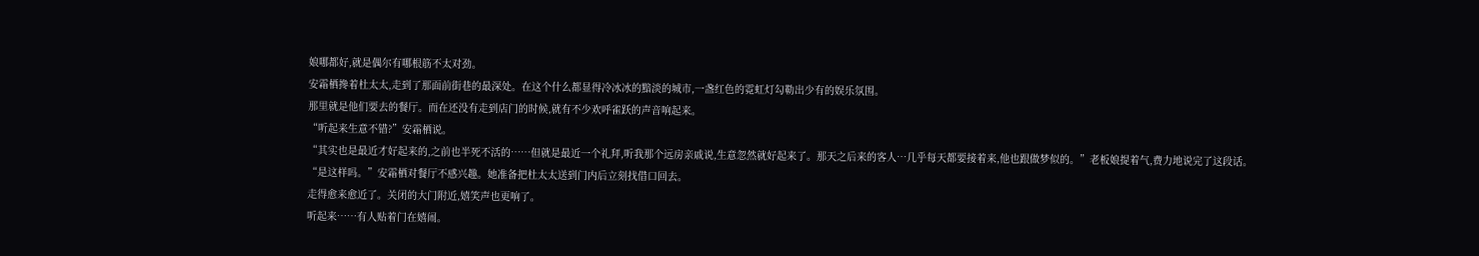娘哪都好,就是偶尔有哪根筋不太对劲。
安霜栖搀着杜太太,走到了那面前街巷的最深处。在这个什么都显得冷冰冰的黯淡的城市,一盏红色的霓虹灯勾勒出少有的娱乐氛围。
那里就是他们要去的餐厅。而在还没有走到店门的时候,就有不少欢呼雀跃的声音响起来。
“听起来生意不错?”安霜栖说。
“其实也是最近才好起来的,之前也半死不活的……但就是最近一个礼拜,听我那个远房亲戚说,生意忽然就好起来了。那天之后来的客人…几乎每天都要接着来,他也跟做梦似的。”老板娘提着气,费力地说完了这段话。
“是这样吗。”安霜栖对餐厅不感兴趣。她准备把杜太太送到门内后立刻找借口回去。
走得愈来愈近了。关闭的大门附近,嬉笑声也更响了。
听起来……有人贴着门在嬉闹。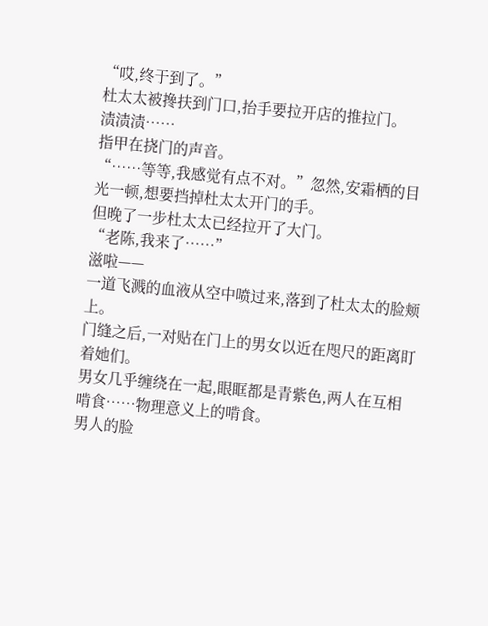“哎,终于到了。”
杜太太被搀扶到门口,抬手要拉开店的推拉门。
渍渍渍……
指甲在挠门的声音。
“……等等,我感觉有点不对。”忽然,安霜栖的目光一顿,想要挡掉杜太太开门的手。
但晚了一步杜太太已经拉开了大门。
“老陈,我来了……”
滋啦——
一道飞溅的血液从空中喷过来,落到了杜太太的脸颊上。
门缝之后,一对贴在门上的男女以近在咫尺的距离盯着她们。
男女几乎缠绕在一起,眼眶都是青紫色,两人在互相啃食……物理意义上的啃食。
男人的脸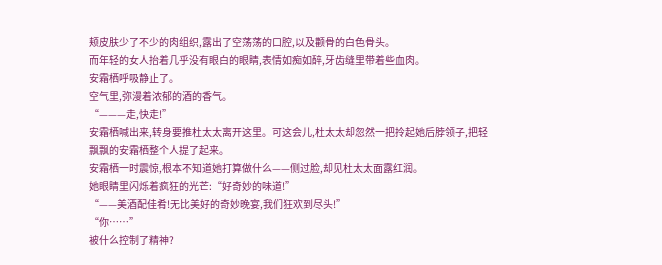颊皮肤少了不少的肉组织,露出了空荡荡的口腔,以及颧骨的白色骨头。
而年轻的女人抬着几乎没有眼白的眼睛,表情如痴如醉,牙齿缝里带着些血肉。
安霜栖呼吸静止了。
空气里,弥漫着浓郁的酒的香气。
“———走,快走!”
安霜栖喊出来,转身要推杜太太离开这里。可这会儿,杜太太却忽然一把拎起她后脖领子,把轻飘飘的安霜栖整个人提了起来。
安霜栖一时震惊,根本不知道她打算做什么——侧过脸,却见杜太太面露红润。
她眼睛里闪烁着疯狂的光芒:“好奇妙的味道!”
“——美酒配佳肴!无比美好的奇妙晚宴,我们狂欢到尽头!”
“你……”
被什么控制了精神?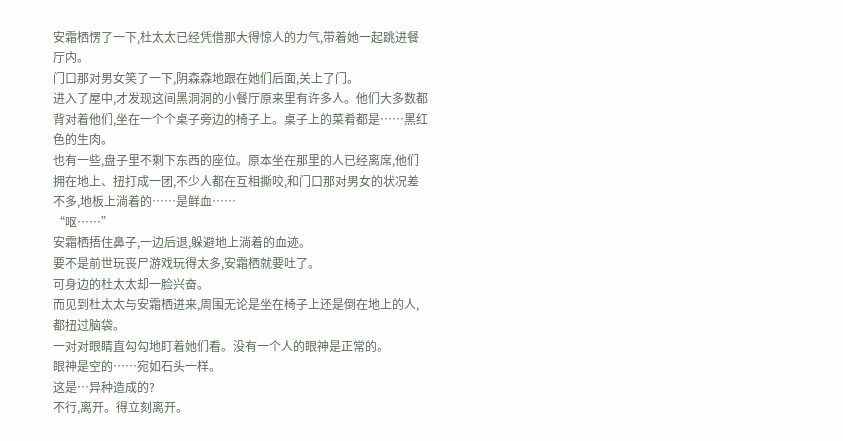安霜栖愣了一下,杜太太已经凭借那大得惊人的力气,带着她一起跳进餐厅内。
门口那对男女笑了一下,阴森森地跟在她们后面,关上了门。
进入了屋中,才发现这间黑洞洞的小餐厅原来里有许多人。他们大多数都背对着他们,坐在一个个桌子旁边的椅子上。桌子上的菜肴都是……黑红色的生肉。
也有一些,盘子里不剩下东西的座位。原本坐在那里的人已经离席,他们拥在地上、扭打成一团,不少人都在互相撕咬,和门口那对男女的状况差不多,地板上淌着的……是鲜血……
“呕……”
安霜栖捂住鼻子,一边后退,躲避地上淌着的血迹。
要不是前世玩丧尸游戏玩得太多,安霜栖就要吐了。
可身边的杜太太却一脸兴奋。
而见到杜太太与安霜栖进来,周围无论是坐在椅子上还是倒在地上的人,都扭过脑袋。
一对对眼睛直勾勾地盯着她们看。没有一个人的眼神是正常的。
眼神是空的……宛如石头一样。
这是…异种造成的?
不行,离开。得立刻离开。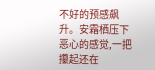不好的预感飙升。安霜栖压下恶心的感觉,一把攥起还在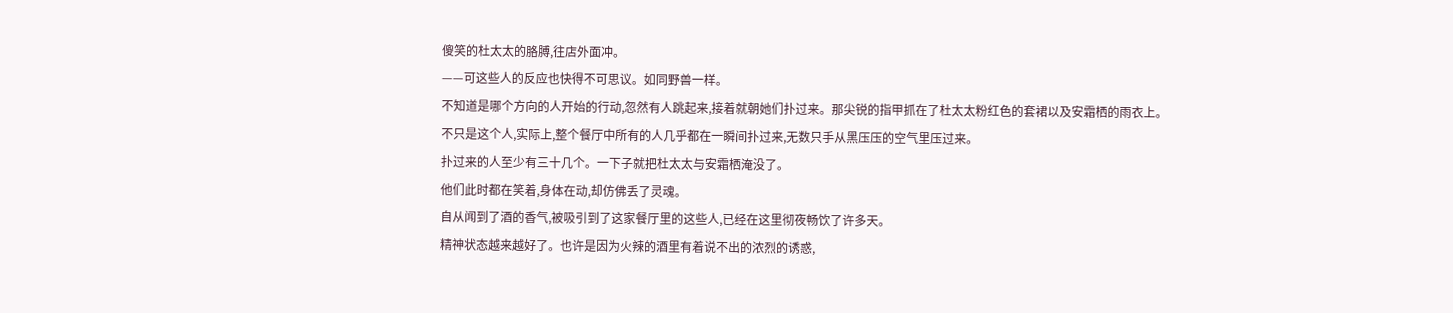傻笑的杜太太的胳膊,往店外面冲。
——可这些人的反应也快得不可思议。如同野兽一样。
不知道是哪个方向的人开始的行动,忽然有人跳起来,接着就朝她们扑过来。那尖锐的指甲抓在了杜太太粉红色的套裙以及安霜栖的雨衣上。
不只是这个人,实际上,整个餐厅中所有的人几乎都在一瞬间扑过来,无数只手从黑压压的空气里压过来。
扑过来的人至少有三十几个。一下子就把杜太太与安霜栖淹没了。
他们此时都在笑着,身体在动,却仿佛丢了灵魂。
自从闻到了酒的香气,被吸引到了这家餐厅里的这些人,已经在这里彻夜畅饮了许多天。
精神状态越来越好了。也许是因为火辣的酒里有着说不出的浓烈的诱惑,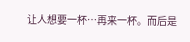让人想要一杯…再来一杯。而后是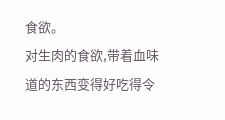食欲。
对生肉的食欲,带着血味道的东西变得好吃得令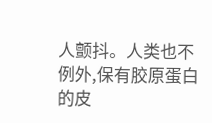人颤抖。人类也不例外,保有胶原蛋白的皮